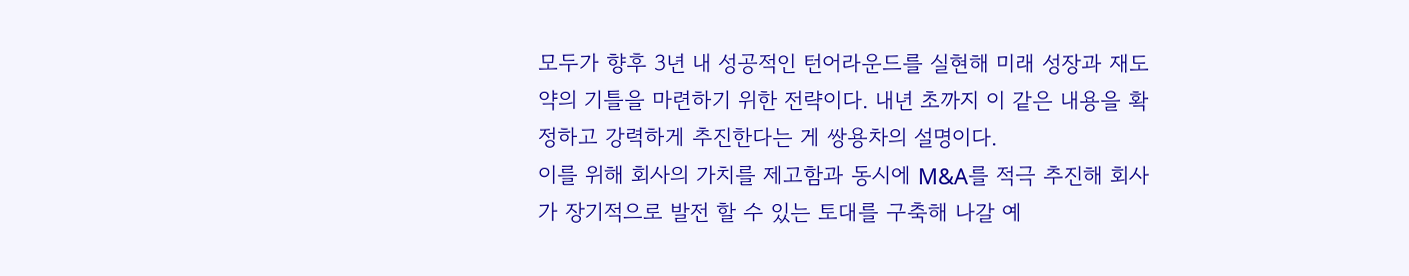모두가 향후 3년 내 성공적인 턴어라운드를 실현해 미래 성장과 재도약의 기틀을 마련하기 위한 전략이다. 내년 초까지 이 같은 내용을 확정하고 강력하게 추진한다는 게 쌍용차의 설명이다.
이를 위해 회사의 가치를 제고함과 동시에 M&A를 적극 추진해 회사가 장기적으로 발전 할 수 있는 토대를 구축해 나갈 예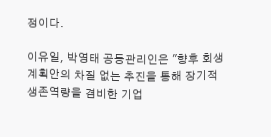정이다.

이유일, 박영태 공동관리인은 "향후 회생계획안의 차질 없는 추진을 통해 장기적 생존역량을 겸비한 기업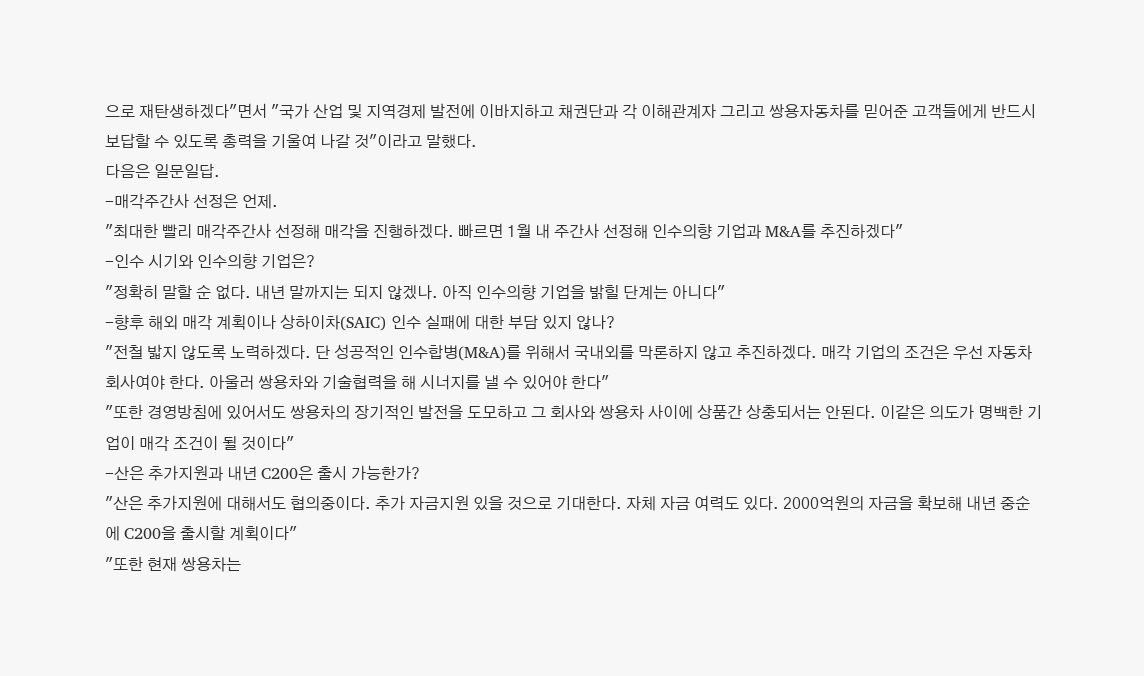으로 재탄생하겠다"면서 "국가 산업 및 지역경제 발전에 이바지하고 채권단과 각 이해관계자 그리고 쌍용자동차를 믿어준 고객들에게 반드시 보답할 수 있도록 총력을 기울여 나갈 것"이라고 말했다.
다음은 일문일답.
-매각주간사 선정은 언제.
"최대한 빨리 매각주간사 선정해 매각을 진행하겠다. 빠르면 1월 내 주간사 선정해 인수의향 기업과 M&A를 추진하겠다"
-인수 시기와 인수의향 기업은?
"정확히 말할 순 없다. 내년 말까지는 되지 않겠나. 아직 인수의향 기업을 밝힐 단계는 아니다"
-향후 해외 매각 계획이나 상하이차(SAIC) 인수 실패에 대한 부담 있지 않나?
"전철 밟지 않도록 노력하겠다. 단 성공적인 인수합병(M&A)를 위해서 국내외를 막론하지 않고 추진하겠다. 매각 기업의 조건은 우선 자동차 회사여야 한다. 아울러 쌍용차와 기술협력을 해 시너지를 낼 수 있어야 한다"
"또한 경영방침에 있어서도 쌍용차의 장기적인 발전을 도모하고 그 회사와 쌍용차 사이에 상품간 상충되서는 안된다. 이같은 의도가 명백한 기업이 매각 조건이 될 것이다"
-산은 추가지원과 내년 C200은 출시 가능한가?
"산은 추가지원에 대해서도 협의중이다. 추가 자금지원 있을 것으로 기대한다. 자체 자금 여력도 있다. 2000억원의 자금을 확보해 내년 중순에 C200을 출시할 계획이다"
"또한 현재 쌍용차는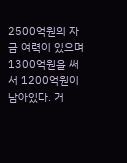2500억원의 자금 여력이 있으며 1300억원을 써서 1200억원이 남아있다. 거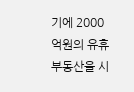기에 2000억원의 유휴부동산을 시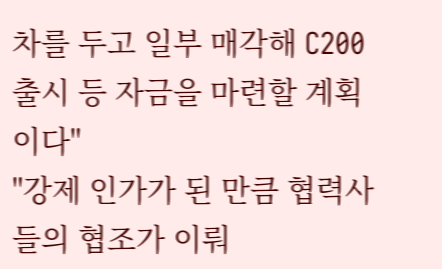차를 두고 일부 매각해 C200 출시 등 자금을 마련할 계획이다"
"강제 인가가 된 만큼 협력사들의 협조가 이뤄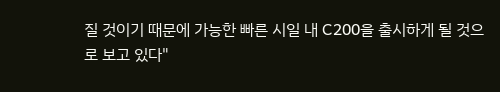질 것이기 때문에 가능한 빠른 시일 내 C200을 출시하게 될 것으로 보고 있다"